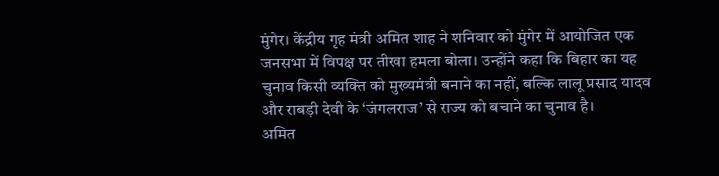मुंगेर। केंद्रीय गृह मंत्री अमित शाह ने शनिवार को मुंगेर में आयोजित एक जनसभा में विपक्ष पर तीखा हमला बोला। उन्होंने कहा कि बिहार का यह चुनाव किसी व्यक्ति को मुख्यमंत्री बनाने का नहीं, बल्कि लालू प्रसाद यादव और राबड़ी देवी के ‘जंगलराज’ से राज्य को बचाने का चुनाव है।
अमित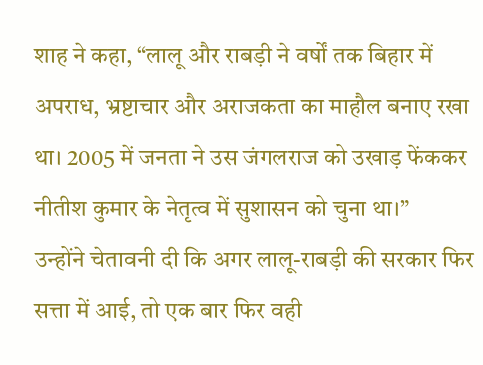शाह ने कहा, “लालू और राबड़ी ने वर्षों तक बिहार में अपराध, भ्रष्टाचार और अराजकता का माहौल बनाए रखा था। 2005 में जनता ने उस जंगलराज को उखाड़ फेंककर नीतीश कुमार के नेतृत्व में सुशासन को चुना था।”
उन्होंने चेतावनी दी कि अगर लालू-राबड़ी की सरकार फिर सत्ता में आई, तो एक बार फिर वही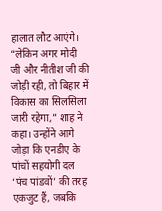हालात लौट आएंगे। “लेकिन अगर मोदी जी और नीतीश जी की जोड़ी रही, तो बिहार में विकास का सिलसिला जारी रहेगा,” शाह ने कहा। उन्होंने आगे जोड़ा कि एनडीए के पांचों सहयोगी दल ‘पंच पांडवों’ की तरह एकजुट हैं, जबकि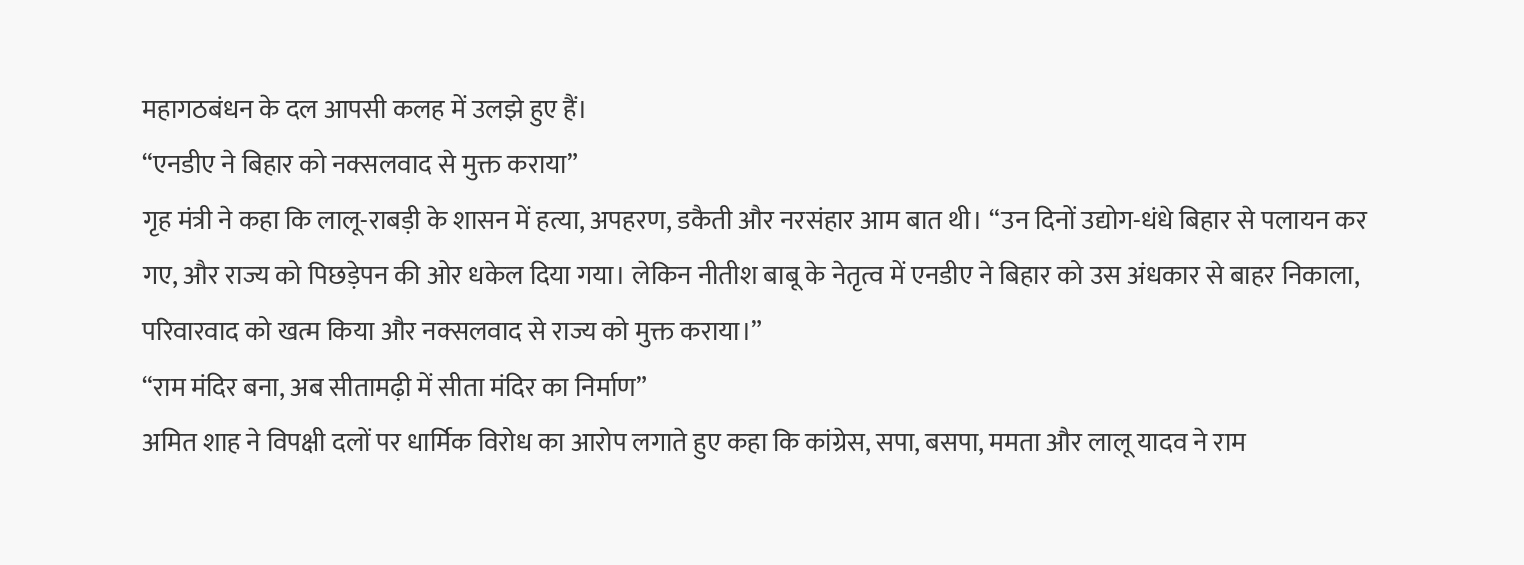महागठबंधन के दल आपसी कलह में उलझे हुए हैं।
“एनडीए ने बिहार को नक्सलवाद से मुक्त कराया”
गृह मंत्री ने कहा कि लालू-राबड़ी के शासन में हत्या, अपहरण, डकैती और नरसंहार आम बात थी। “उन दिनों उद्योग-धंधे बिहार से पलायन कर गए, और राज्य को पिछड़ेपन की ओर धकेल दिया गया। लेकिन नीतीश बाबू के नेतृत्व में एनडीए ने बिहार को उस अंधकार से बाहर निकाला, परिवारवाद को खत्म किया और नक्सलवाद से राज्य को मुक्त कराया।”
“राम मंदिर बना, अब सीतामढ़ी में सीता मंदिर का निर्माण”
अमित शाह ने विपक्षी दलों पर धार्मिक विरोध का आरोप लगाते हुए कहा कि कांग्रेस, सपा, बसपा, ममता और लालू यादव ने राम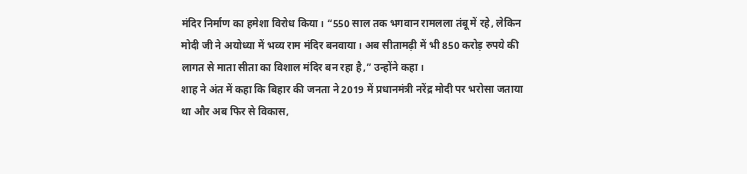मंदिर निर्माण का हमेशा विरोध किया। “550 साल तक भगवान रामलला तंबू में रहे, लेकिन मोदी जी ने अयोध्या में भव्य राम मंदिर बनवाया। अब सीतामढ़ी में भी 850 करोड़ रुपये की लागत से माता सीता का विशाल मंदिर बन रहा है,” उन्होंने कहा।
शाह ने अंत में कहा कि बिहार की जनता ने 2019 में प्रधानमंत्री नरेंद्र मोदी पर भरोसा जताया था और अब फिर से विकास,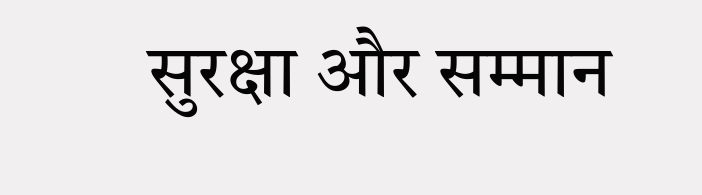सुरक्षा और सम्मान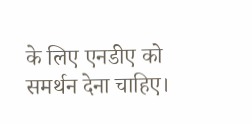के लिए एनडीए को समर्थन देना चाहिए।